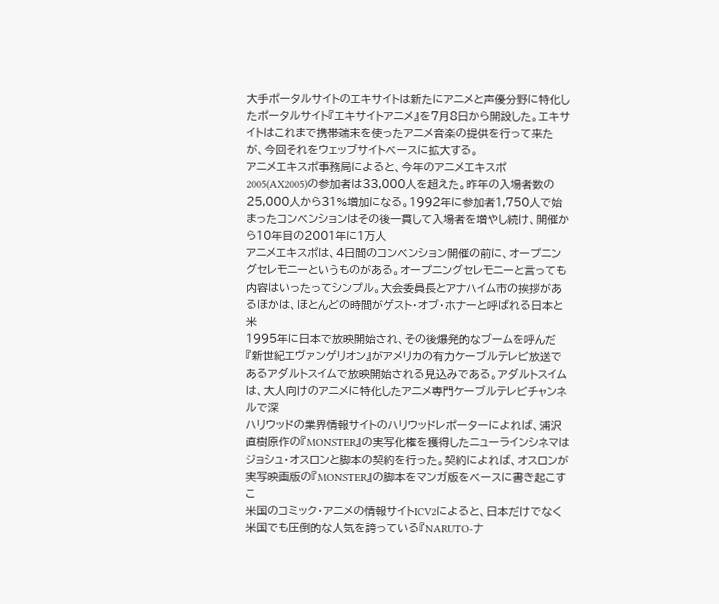大手ポータルサイトのエキサイトは新たにアニメと声優分野に特化したポータルサイト『エキサイトアニメ』を7月8日から開設した。エキサイトはこれまで携帯端末を使ったアニメ音楽の提供を行って来たが、今回それをウェッブサイトベースに拡大する。
アニメエキスポ事務局によると、今年のアニメエキスポ2005(AX2005)の参加者は33,000人を超えた。昨年の入場者数の25,000人から31%増加になる。1992年に参加者1,750人で始まったコンベンションはその後一貫して入場者を増やし続け、開催から10年目の2001年に1万人
アニメエキスポは、4日間のコンベンション開催の前に、オープニングセレモニーというものがある。オープニングセレモニーと言っても内容はいったってシンプル。大会委員長とアナハイム市の挨拶があるほかは、ほとんどの時間がゲスト・オブ・ホナーと呼ばれる日本と米
1995年に日本で放映開始され、その後爆発的なブームを呼んだ『新世紀エヴァンゲリオン』がアメリカの有力ケーブルテレビ放送であるアダルトスイムで放映開始される見込みである。アダルトスイムは、大人向けのアニメに特化したアニメ専門ケーブルテレビチャンネルで深
ハリウッドの業界情報サイトのハリウッドレポーターによれば、浦沢直樹原作の『MONSTER』の実写化権を獲得したニューラインシネマはジョシュ・オスロンと脚本の契約を行った。契約によれば、オスロンが実写映画版の『MONSTER』の脚本をマンガ版をベースに書き起こすこ
米国のコミック・アニメの情報サイトICV2によると、日本だけでなく米国でも圧倒的な人気を誇っている『NARUTO-ナ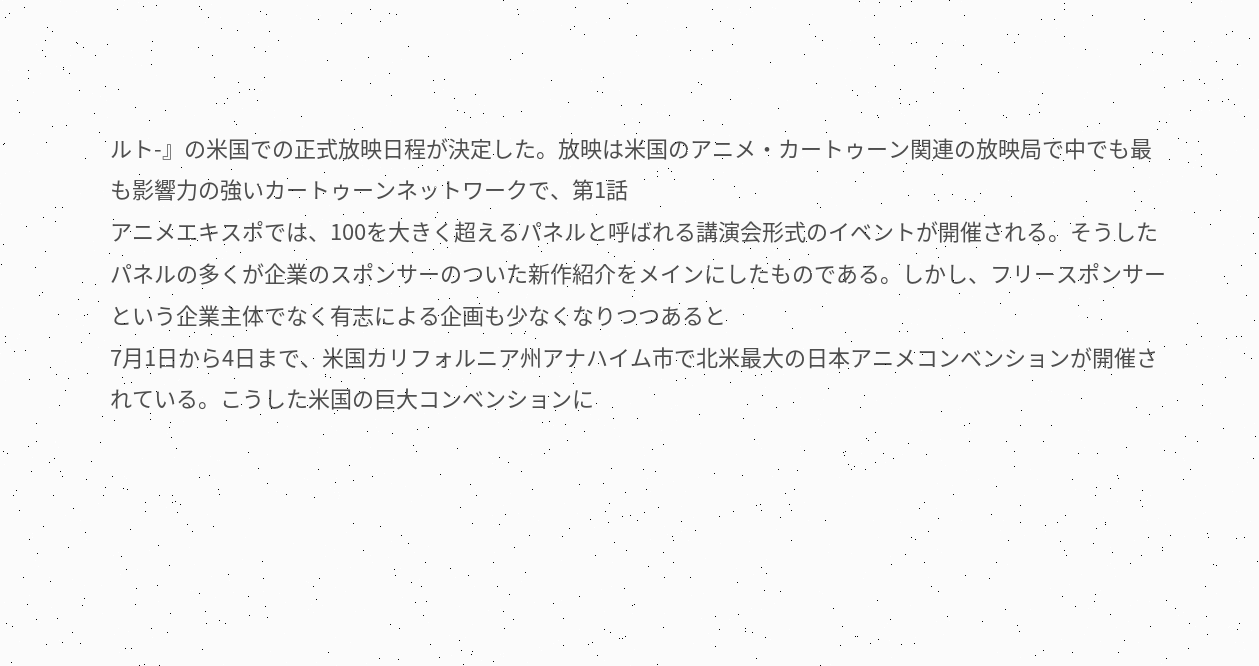ルト-』の米国での正式放映日程が決定した。放映は米国のアニメ・カートゥーン関連の放映局で中でも最も影響力の強いカートゥーンネットワークで、第1話
アニメエキスポでは、100を大きく超えるパネルと呼ばれる講演会形式のイベントが開催される。そうしたパネルの多くが企業のスポンサーのついた新作紹介をメインにしたものである。しかし、フリースポンサーという企業主体でなく有志による企画も少なくなりつつあると
7月1日から4日まで、米国カリフォルニア州アナハイム市で北米最大の日本アニメコンベンションが開催されている。こうした米国の巨大コンベンションに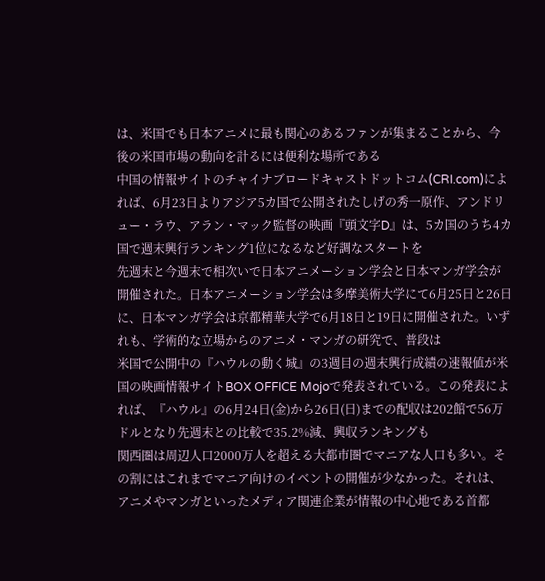は、米国でも日本アニメに最も関心のあるファンが集まることから、今後の米国市場の動向を計るには便利な場所である
中国の情報サイトのチャイナブロードキャストドットコム(CRI.com)によれば、6月23日よりアジア5カ国で公開されたしげの秀一原作、アンドリュー・ラウ、アラン・マック監督の映画『頭文字D』は、5カ国のうち4カ国で週末興行ランキング1位になるなど好調なスタートを
先週末と今週末で相次いで日本アニメーション学会と日本マンガ学会が開催された。日本アニメーション学会は多摩美術大学にて6月25日と26日に、日本マンガ学会は京都精華大学で6月18日と19日に開催された。いずれも、学術的な立場からのアニメ・マンガの研究で、普段は
米国で公開中の『ハウルの動く城』の3週目の週末興行成績の速報値が米国の映画情報サイトBOX OFFICE Mojoで発表されている。この発表によれば、『ハウル』の6月24日(金)から26日(日)までの配収は202館で56万ドルとなり先週末との比較で35.2%減、興収ランキングも
関西圏は周辺人口2000万人を超える大都市圏でマニアな人口も多い。その割にはこれまでマニア向けのイベントの開催が少なかった。それは、アニメやマンガといったメディア関連企業が情報の中心地である首都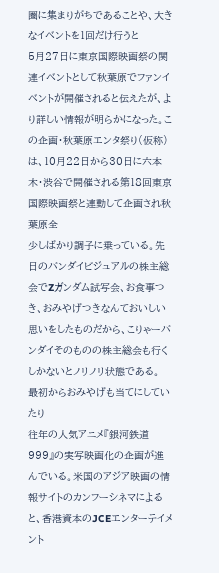圏に集まりがちであることや、大きなイベントを1回だけ行うと
5月27日に東京国際映画祭の関連イベントとして秋葉原でファンイベントが開催されると伝えたが、より詳しい情報が明らかになった。この企画・秋葉原エンタ祭り(仮称)は、10月22日から30日に六本木・渋谷で開催される第18回東京国際映画祭と連動して企画され秋葉原全
少しばかり調子に乗っている。先日のバンダイビジュアルの株主総会でZガンダム試写会、お食事つき、おみやげつきなんておいしい思いをしたものだから、こりゃーバンダイそのものの株主総会も行くしかないとノリノリ状態である。
最初からおみやげも当てにしていたり
往年の人気アニメ『銀河鉄道999』の実写映画化の企画が進んでいる。米国のアジア映画の情報サイトのカンフーシネマによると、香港資本のJCEエンターテイメント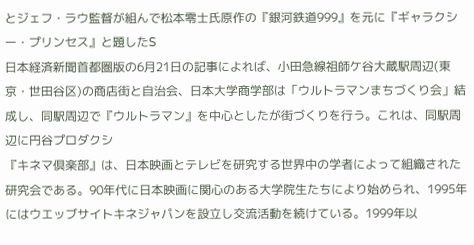とジェフ・ラウ監督が組んで松本零士氏原作の『銀河鉄道999』を元に『ギャラクシー・プリンセス』と題したS
日本経済新聞首都圏版の6月21日の記事によれば、小田急線祖師ケ谷大蔵駅周辺(東京・世田谷区)の商店街と自治会、日本大学商学部は「ウルトラマンまちづくり会」結成し、同駅周辺で『ウルトラマン』を中心としたが街づくりを行う。これは、同駅周辺に円谷プロダクシ
『キネマ倶楽部』は、日本映画とテレビを研究する世界中の学者によって組織された研究会である。90年代に日本映画に関心のある大学院生たちにより始められ、1995年にはウエッブサイトキネジャパンを設立し交流活動を続けている。1999年以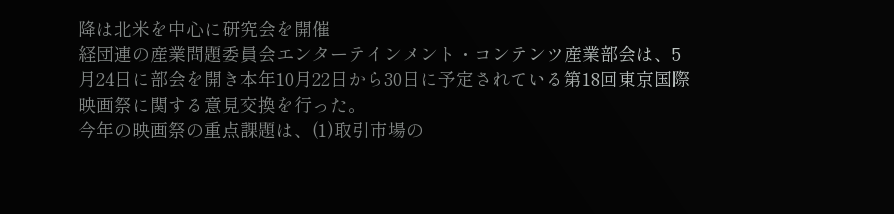降は北米を中心に研究会を開催
経団連の産業問題委員会エンターテインメント・コンテンツ産業部会は、5月24日に部会を開き本年10月22日から30日に予定されている第18回東京国際映画祭に関する意見交換を行った。
今年の映画祭の重点課題は、(1)取引市場の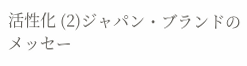活性化 (2)ジャパン・ブランドのメッセー